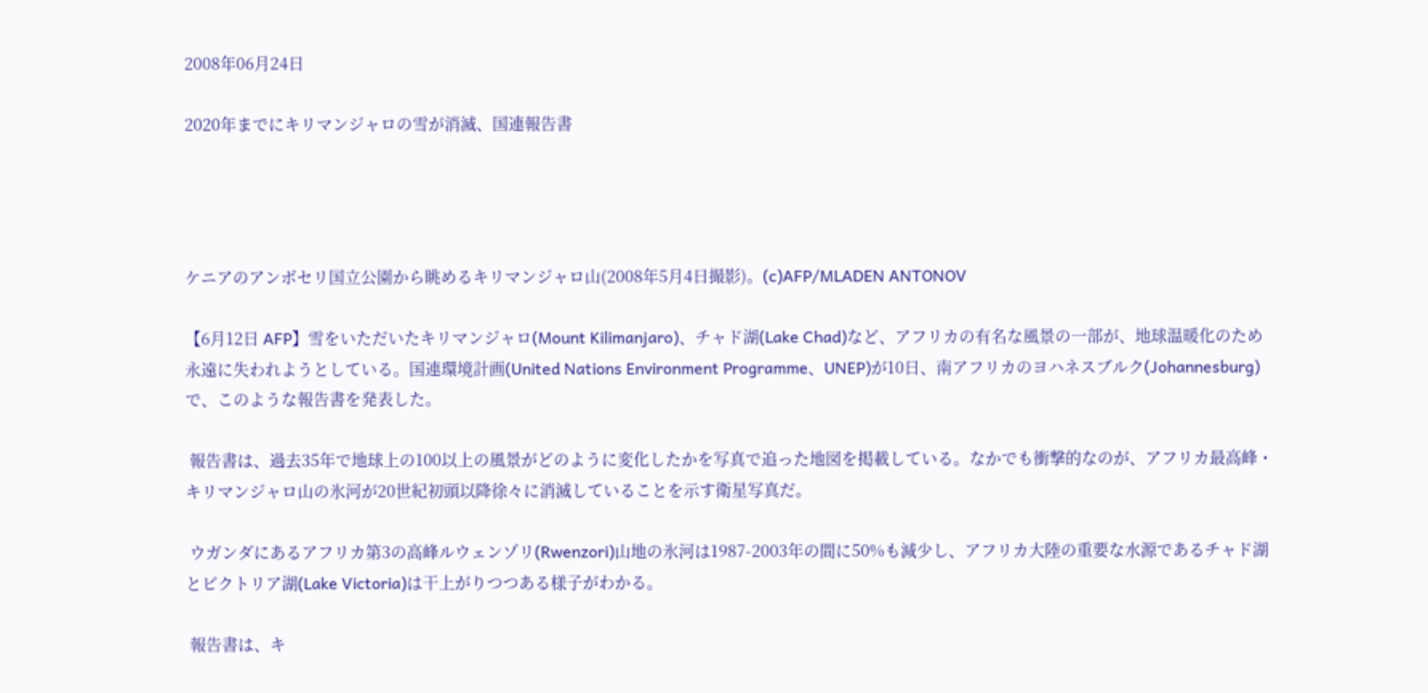2008年06月24日

2020年までにキリマンジャロの雪が消滅、国連報告書




ケニアのアンボセリ国立公園から眺めるキリマンジャロ山(2008年5月4日撮影)。(c)AFP/MLADEN ANTONOV

【6月12日 AFP】雪をいただいたキリマンジャロ(Mount Kilimanjaro)、チャド湖(Lake Chad)など、アフリカの有名な風景の一部が、地球温暖化のため永遠に失われようとしている。国連環境計画(United Nations Environment Programme、UNEP)が10日、南アフリカのヨハネスブルク(Johannesburg)で、このような報告書を発表した。

 報告書は、過去35年で地球上の100以上の風景がどのように変化したかを写真で追った地図を掲載している。なかでも衝撃的なのが、アフリカ最高峰・キリマンジャロ山の氷河が20世紀初頭以降徐々に消滅していることを示す衛星写真だ。

 ウガンダにあるアフリカ第3の高峰ルウェンゾリ(Rwenzori)山地の氷河は1987-2003年の間に50%も減少し、アフリカ大陸の重要な水源であるチャド湖とビクトリア湖(Lake Victoria)は干上がりつつある様子がわかる。

 報告書は、キ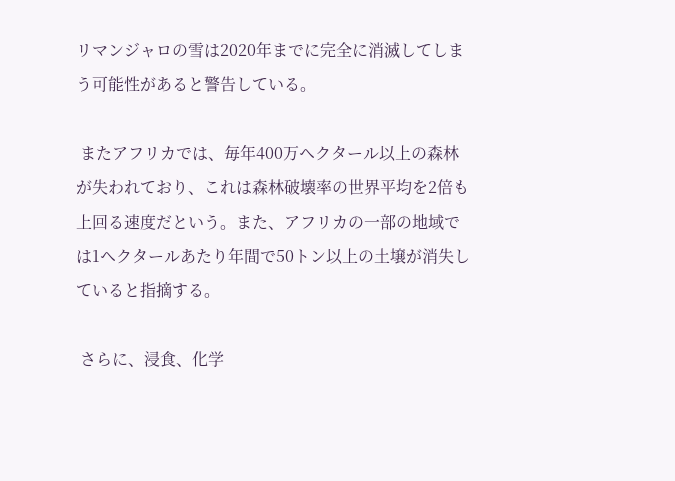リマンジャロの雪は2020年までに完全に消滅してしまう可能性があると警告している。

 またアフリカでは、毎年400万ヘクタール以上の森林が失われており、これは森林破壊率の世界平均を2倍も上回る速度だという。また、アフリカの一部の地域では1ヘクタールあたり年間で50トン以上の土壌が消失していると指摘する。

 さらに、浸食、化学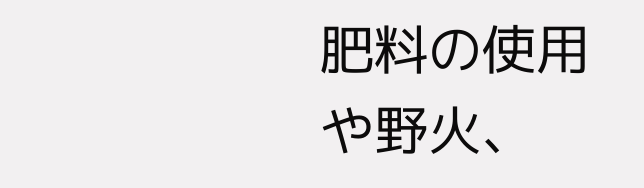肥料の使用や野火、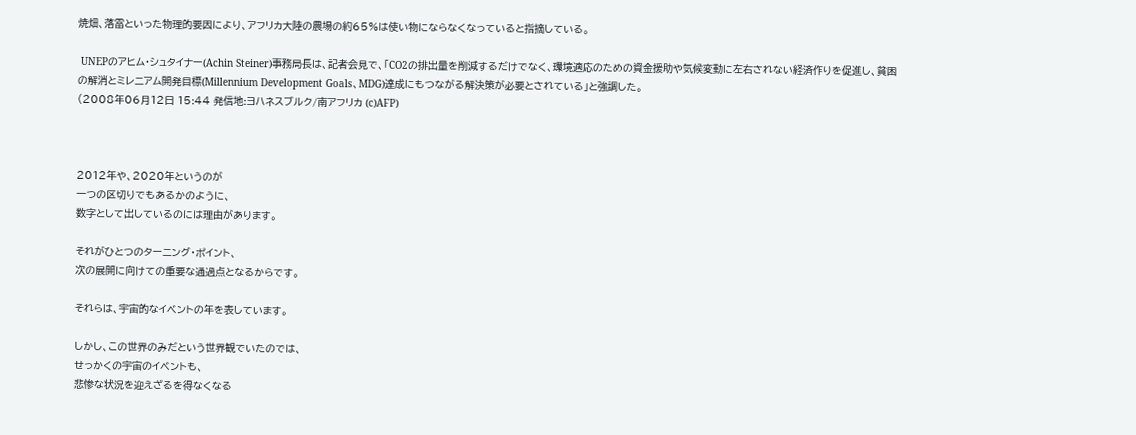焼畑、落雷といった物理的要因により、アフリカ大陸の農場の約65%は使い物にならなくなっていると指摘している。

 UNEPのアヒム・シュタイナー(Achin Steiner)事務局長は、記者会見で、「CO2の排出量を削減するだけでなく、環境適応のための資金援助や気候変動に左右されない経済作りを促進し、貧困の解消とミレニアム開発目標(Millennium Development Goals、MDG)達成にもつながる解決策が必要とされている」と強調した。
(2008年06月12日 15:44 発信地:ヨハネスブルク/南アフリカ (c)AFP)



2012年や、2020年というのが
一つの区切りでもあるかのように、
数字として出しているのには理由があります。

それがひとつのターニング・ポイント、
次の展開に向けての重要な通過点となるからです。

それらは、宇宙的なイベントの年を表しています。

しかし、この世界のみだという世界観でいたのでは、
せっかくの宇宙のイベントも、
悲惨な状況を迎えざるを得なくなる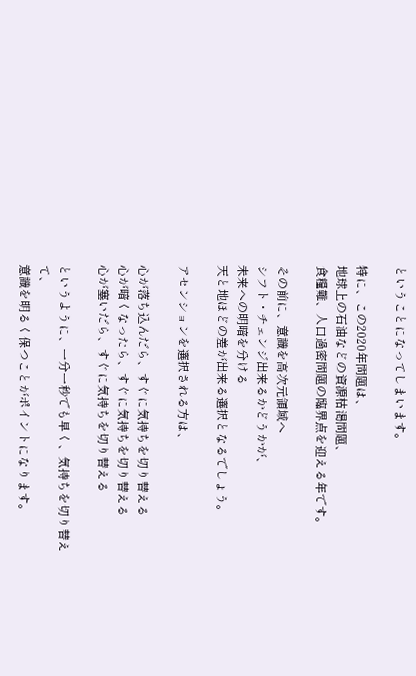ということになってしまいます。

特に、この2020年問題は、
地球上の石油などの資源枯渇問題、
食糧難、人口過密問題の臨界点を迎える年です。

その前に、意識を高次元領域へ
シフト・チェンジ出来るかどうかが、
未来への明暗を分ける
天と地ほどの差が出来る選択となるでしょう。

アセンションを選択される方は、

心が落ち込んだら、すぐに気持ちを切り替える
心が暗くなったら、すぐに気持ちを切り替える
心が塞いだら、すぐに気持ちを切り替える

というように、一分一秒でも早く、気持ちを切り替えて、
意識を明るく保つことがポイントになります。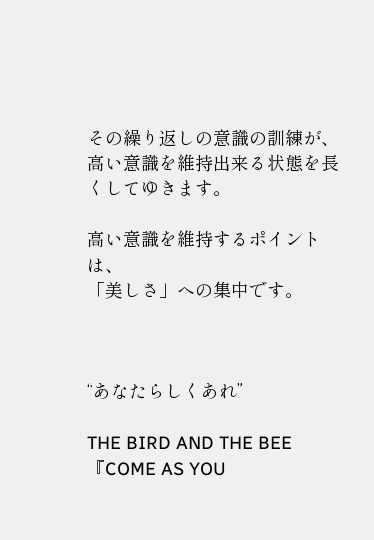その繰り返しの意識の訓練が、
高い意識を維持出来る状態を長くしてゆきます。

高い意識を維持するポイントは、
「美しさ」への集中です。



“あなたらしくあれ”

THE BIRD AND THE BEE 『COME AS YOU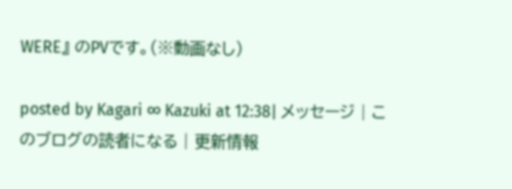WERE』 のPVです。(※動画なし)

posted by Kagari ∞ Kazuki at 12:38| メッセージ | このブログの読者になる | 更新情報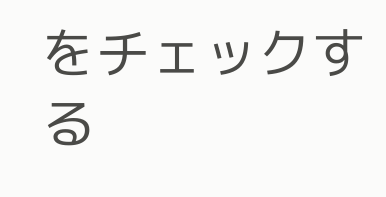をチェックする